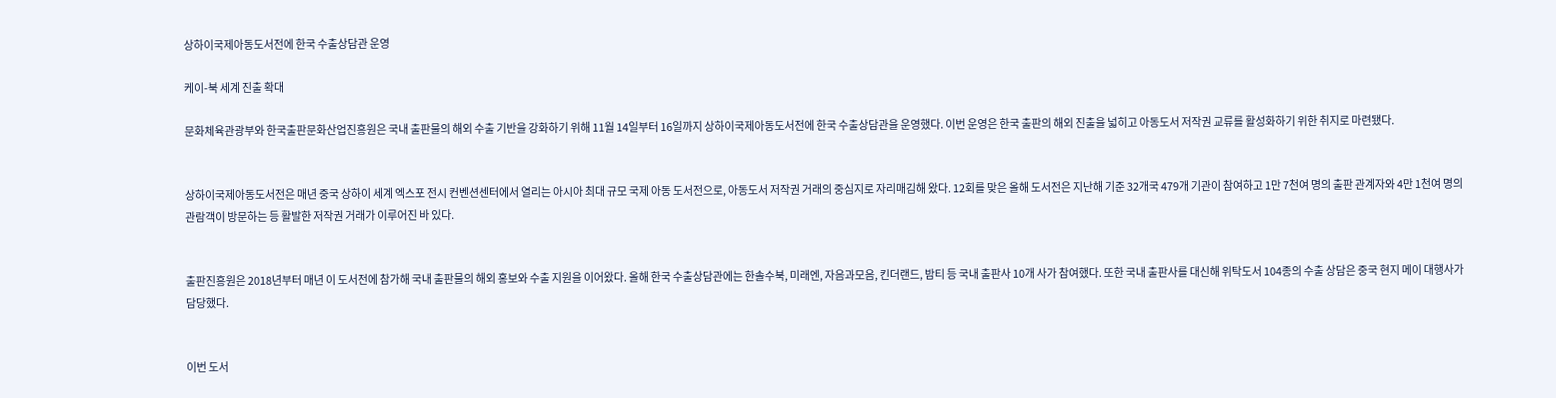상하이국제아동도서전에 한국 수출상담관 운영

케이-북 세계 진출 확대

문화체육관광부와 한국출판문화산업진흥원은 국내 출판물의 해외 수출 기반을 강화하기 위해 11월 14일부터 16일까지 상하이국제아동도서전에 한국 수출상담관을 운영했다. 이번 운영은 한국 출판의 해외 진출을 넓히고 아동도서 저작권 교류를 활성화하기 위한 취지로 마련됐다.


상하이국제아동도서전은 매년 중국 상하이 세계 엑스포 전시 컨벤션센터에서 열리는 아시아 최대 규모 국제 아동 도서전으로, 아동도서 저작권 거래의 중심지로 자리매김해 왔다. 12회를 맞은 올해 도서전은 지난해 기준 32개국 479개 기관이 참여하고 1만 7천여 명의 출판 관계자와 4만 1천여 명의 관람객이 방문하는 등 활발한 저작권 거래가 이루어진 바 있다.


출판진흥원은 2018년부터 매년 이 도서전에 참가해 국내 출판물의 해외 홍보와 수출 지원을 이어왔다. 올해 한국 수출상담관에는 한솔수북, 미래엔, 자음과모음, 킨더랜드, 밤티 등 국내 출판사 10개 사가 참여했다. 또한 국내 출판사를 대신해 위탁도서 104종의 수출 상담은 중국 현지 메이 대행사가 담당했다.


이번 도서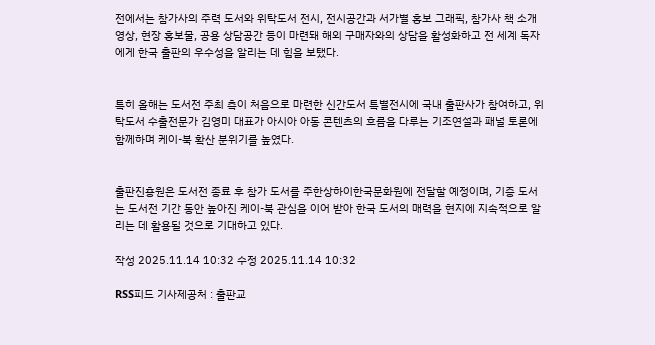전에서는 참가사의 주력 도서와 위탁도서 전시, 전시공간과 서가별 홍보 그래픽, 참가사 책 소개 영상, 현장 홍보물, 공용 상담공간 등이 마련돼 해외 구매자와의 상담을 활성화하고 전 세계 독자에게 한국 출판의 우수성을 알리는 데 힘을 보탰다.


특히 올해는 도서전 주최 측이 처음으로 마련한 신간도서 특별전시에 국내 출판사가 참여하고, 위탁도서 수출전문가 김영미 대표가 아시아 아동 콘텐츠의 흐름을 다루는 기조연설과 패널 토론에 함께하며 케이-북 확산 분위기를 높였다.


출판진흥원은 도서전 종료 후 참가 도서를 주한상하이한국문화원에 전달할 예정이며, 기증 도서는 도서전 기간 동안 높아진 케이-북 관심을 이어 받아 한국 도서의 매력을 현지에 지속적으로 알리는 데 활용될 것으로 기대하고 있다.

작성 2025.11.14 10:32 수정 2025.11.14 10:32

RSS피드 기사제공처 : 출판교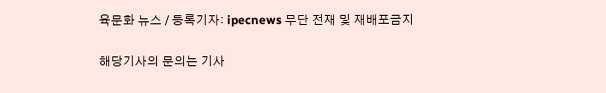육문화 뉴스 / 등록기자: ipecnews 무단 전재 및 재배포금지

해당기사의 문의는 기사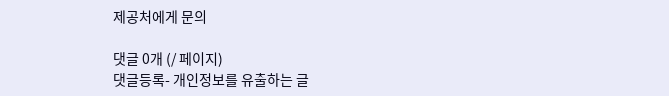제공처에게 문의

댓글 0개 (/ 페이지)
댓글등록- 개인정보를 유출하는 글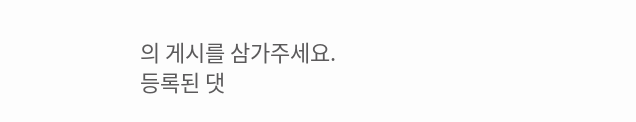의 게시를 삼가주세요.
등록된 댓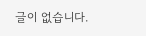글이 없습니다.